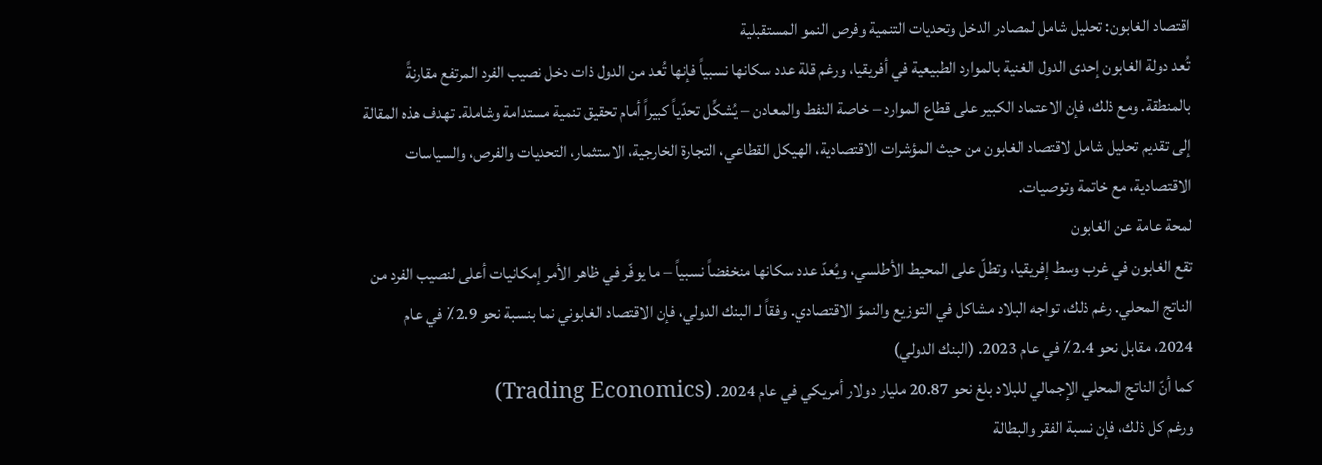اقتصاد الغابون: تحليل شامل لمصادر الدخل وتحديات التنمية وفرص النمو المستقبلية
تُعد دولة الغابون إحدى الدول الغنية بالموارد الطبيعية في أفريقيا، ورغم قلة عدد سكانها نسبياً فإنها تُعد من الدول ذات دخل نصيب الفرد المرتفع مقارنةً بالمنطقة. ومع ذلك، فإن الاعتماد الكبير على قطاع الموارد – خاصة النفط والمعادن – يُشكِّل تحدّياً كبيراً أمام تحقيق تنمية مستدامة وشاملة. تهدف هذه المقالة إلى تقديم تحليل شامل لاقتصاد الغابون من حيث المؤشرات الاقتصادية، الهيكل القطاعي، التجارة الخارجية، الاستثمار، التحديات والفرص، والسياسات الاقتصادية، مع خاتمة وتوصيات.
لمحة عامة عن الغابون
تقع الغابون في غرب وسط إفريقيا، وتطلّ على المحيط الأطلسي، ويُعدّ عدد سكانها منخفضاً نسبياً – ما يوفّر في ظاهر الأمر إمكانيات أعلى لنصيب الفرد من الناتج المحلي. رغم ذلك، تواجه البلاد مشاكل في التوزيع والنموّ الاقتصادي. وفقاً لـ البنك الدولي، فإن الاقتصاد الغابوني نما بنسبة نحو 2.9٪ في عام 2024، مقابل نحو 2.4٪ في عام 2023. (البنك الدولي)
كما أنّ الناتج المحلي الإجمالي للبلاد بلغ نحو 20.87 مليار دولار أمريكي في عام 2024. (Trading Economics)
ورغم كل ذلك، فإن نسبة الفقر والبطالة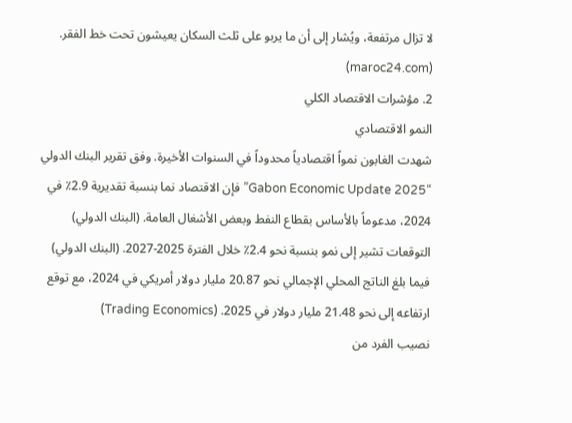لا تزال مرتفعة، ويُشار إلى أن ما يربو على ثلث السكان يعيشون تحت خط الفقر. (maroc24.com)
2. مؤشرات الاقتصاد الكلي
النمو الاقتصادي
شهدت الغابون نمواً اقتصادياً محدوداً في السنوات الأخيرة. وفق تقرير البنك الدولي “Gabon Economic Update 2025” فإن الاقتصاد نما بنسبة تقديرية 2.9٪ في 2024، مدعوماً بالأساس بقطاع النفط وبعض الأشغال العامة. (البنك الدولي) التوقعات تشير إلى نمو بنسبة نحو 2.4٪ خلال الفترة 2025-2027. (البنك الدولي)
فيما بلغ الناتج المحلي الإجمالي نحو 20.87 مليار دولار أمريكي في 2024، مع توقع ارتفاعه إلى نحو 21.48 مليار دولار في 2025. (Trading Economics)
نصيب الفرد من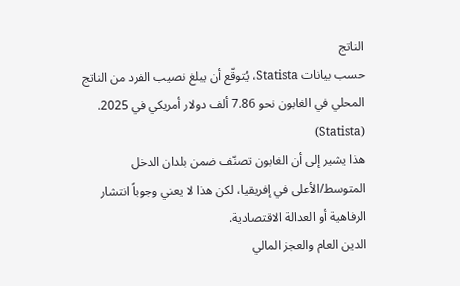الناتج
حسب بيانات Statista، يُتوقّع أن يبلغ نصيب الفرد من الناتج المحلي في الغابون نحو 7.86 ألف دولار أمريكي في 2025. (Statista)
هذا يشير إلى أن الغابون تصنّف ضمن بلدان الدخل المتوسط/الأعلى في إفريقيا، لكن هذا لا يعني وجوباً انتشار الرفاهية أو العدالة الاقتصادية.
الدين العام والعجز المالي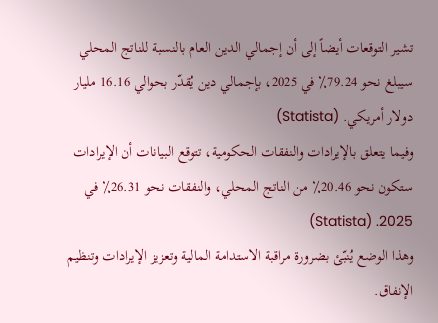تشير التوقعات أيضاً إلى أن إجمالي الدين العام بالنسبة للناتج المحلي سيبلغ نحو 79.24٪ في 2025، بإجمالي دين يُقدّر بحوالي 16.16 مليار دولار أمريكي. (Statista)
وفيما يتعلق بالإيرادات والنفقات الحكومية، تتوقع البيانات أن الإيرادات ستكون نحو 20.46٪ من الناتج المحلي، والنفقات نحو 26.31٪ في 2025. (Statista)
وهذا الوضع يُنبّئ بضرورة مراقبة الاستدامة المالية وتعزيز الإيرادات وتنظيم الإنفاق.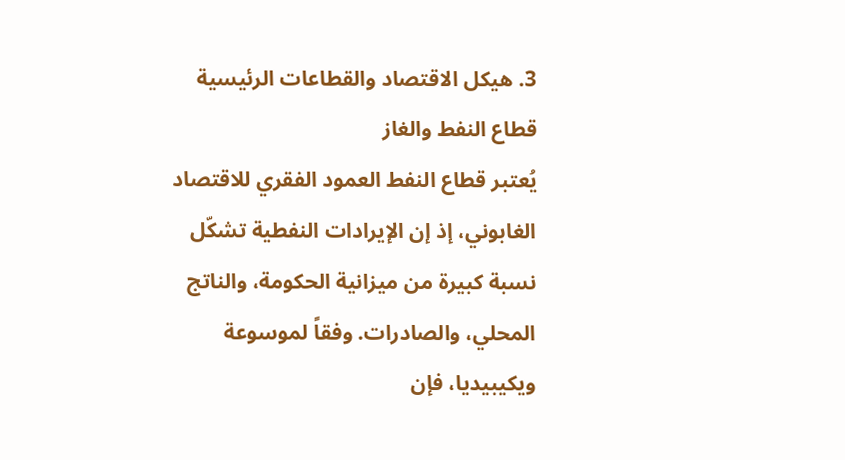3. هيكل الاقتصاد والقطاعات الرئيسية
قطاع النفط والغاز
يُعتبر قطاع النفط العمود الفقري للاقتصاد الغابوني، إذ إن الإيرادات النفطية تشكّل نسبة كبيرة من ميزانية الحكومة، والناتج المحلي، والصادرات. وفقاً لموسوعة ويكيبيديا، فإن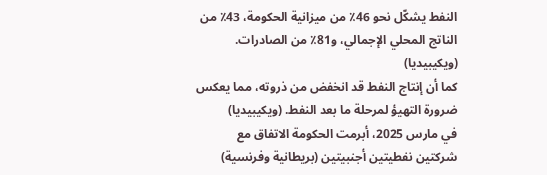النفط يشكّل نحو 46٪ من ميزانية الحكومة، 43٪ من الناتج المحلي الإجمالي، و81٪ من الصادرات. (ويكيبيديا)
كما أن إنتاج النفط قد انخفض من ذروته، مما يعكس ضرورة التهيؤ لمرحلة ما بعد النفط. (ويكيبيديا)
في مارس 2025، أبرمت الحكومة الاتفاق مع شركتين نفطيتين أجنبيتين (بريطانية وفرنسية)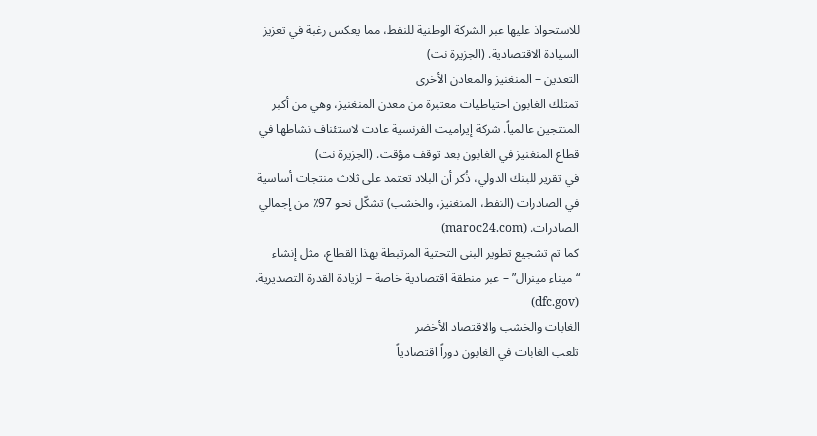للاستحواذ عليها عبر الشركة الوطنية للنفط، مما يعكس رغبة في تعزيز السيادة الاقتصادية. (الجزيرة نت)
التعدين – المنغنيز والمعادن الأخرى
تمتلك الغابون احتياطيات معتبرة من معدن المنغنيز، وهي من أكبر المنتجين عالمياً. شركة إيراميت الفرنسية عادت لاستئناف نشاطها في قطاع المنغنيز في الغابون بعد توقف مؤقت. (الجزيرة نت)
في تقرير للبنك الدولي، ذُكر أن البلاد تعتمد على ثلاث منتجات أساسية في الصادرات (النفط، المنغنيز، والخشب) تشكّل نحو 97٪ من إجمالي الصادرات. (maroc24.com)
كما تم تشجيع تطوير البنى التحتية المرتبطة بهذا القطاع، مثل إنشاء “ميناء مينرال” – عبر منطقة اقتصادية خاصة – لزيادة القدرة التصديرية. (dfc.gov)
الغابات والخشب والاقتصاد الأخضر
تلعب الغابات في الغابون دوراً اقتصادياً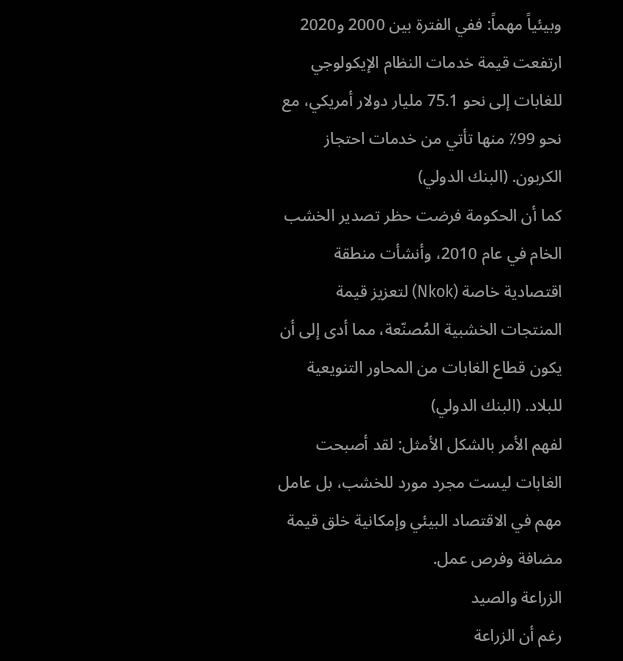وبيئياً مهماً: ففي الفترة بين 2000 و2020 ارتفعت قيمة خدمات النظام الإيكولوجي للغابات إلى نحو 75.1 مليار دولار أمريكي، مع نحو 99٪ منها تأتي من خدمات احتجاز الكربون. (البنك الدولي)
كما أن الحكومة فرضت حظر تصدير الخشب الخام في عام 2010، وأنشأت منطقة اقتصادية خاصة (Nkok) لتعزيز قيمة المنتجات الخشبية المُصنّعة، مما أدى إلى أن يكون قطاع الغابات من المحاور التنويعية للبلاد. (البنك الدولي)
لفهم الأمر بالشكل الأمثل: لقد أصبحت الغابات ليست مجرد مورد للخشب، بل عامل مهم في الاقتصاد البيئي وإمكانية خلق قيمة مضافة وفرص عمل.
الزراعة والصيد
رغم أن الزراعة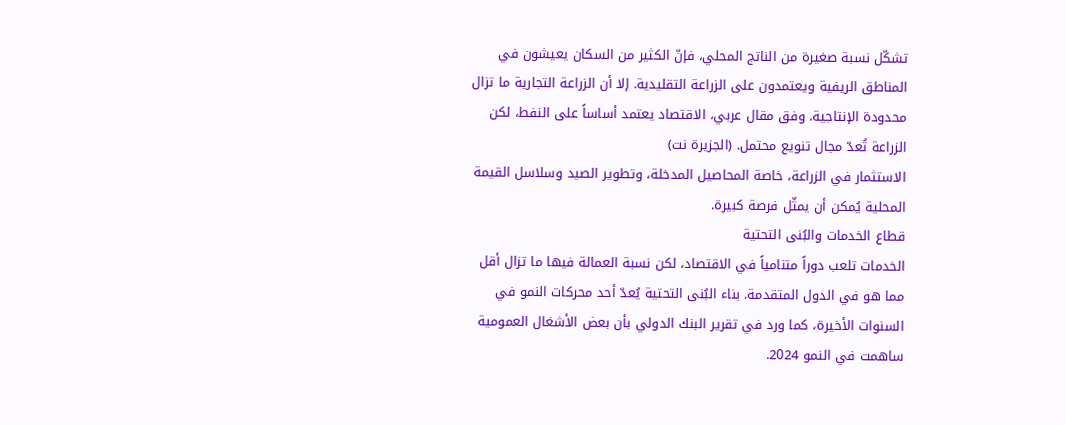تشكّل نسبة صغيرة من الناتج المحلي، فإنّ الكثير من السكان يعيشون في المناطق الريفية ويعتمدون على الزراعة التقليدية. إلا أن الزراعة التجارية ما تزال محدودة الإنتاجية. وفق مقال عربي، الاقتصاد يعتمد أساساً على النفط، لكن الزراعة تُعدّ مجال تنويع محتمل. (الجزيرة نت)
الاستثمار في الزراعة، خاصة المحاصيل المدخلة، وتطوير الصيد وسلاسل القيمة المحلية يُمكن أن يمثّل فرصة كبيرة.
قطاع الخدمات والبُنى التحتية
الخدمات تلعب دوراً متنامياً في الاقتصاد، لكن نسبة العمالة فيها ما تزال أقل مما هو في الدول المتقدمة. بناء البُنى التحتية يُعدّ أحد محركات النمو في السنوات الأخيرة، كما ورد في تقرير البنك الدولي بأن بعض الأشغال العمومية ساهمت في النمو 2024.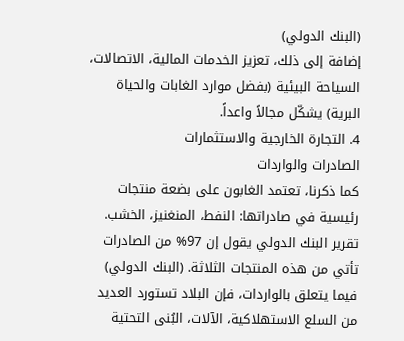(البنك الدولي)
إضافة إلى ذلك، تعزيز الخدمات المالية، الاتصالات، السياحة البيئية (بفضل موارد الغابات والحياة البرية) يشكّل مجالاً واعداً.
4. التجارة الخارجية والاستثمارات
الصادرات والواردات
كما ذكرنا، تعتمد الغابون على بضعة منتجات رئيسية في صادراتها: النفط، المنغنيز، الخشب. تقرير البنك الدولي يقول إن 97% من الصادرات تأتي من هذه المنتجات الثلاثة. (البنك الدولي)
فيما يتعلق بالواردات، فإن البلاد تستورد العديد من السلع الاستهلاكية، الآلات، البُنى التحتية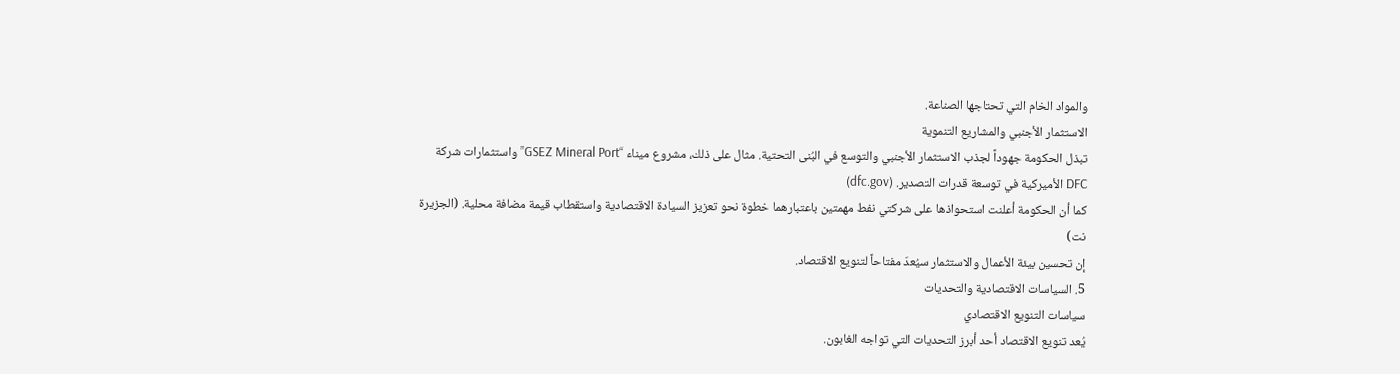والمواد الخام التي تحتاجها الصناعة.
الاستثمار الأجنبي والمشاريع التنموية
تبذل الحكومة جهوداً لجذب الاستثمار الأجنبي والتوسع في البُنى التحتية. مثال على ذلك، مشروع ميناء “GSEZ Mineral Port” واستثمارات شركة DFC الأميركية في توسعة قدرات التصدير. (dfc.gov)
كما أن الحكومة أعلنت استحواذها على شركتي نفط مهمتين باعتبارهما خطوة نحو تعزيز السيادة الاقتصادية واستقطاب قيمة مضافة محلية. (الجزيرة نت)
إن تحسين بيئة الأعمال والاستثمار سيُعدّ مفتاحاً لتنويع الاقتصاد.
5. السياسات الاقتصادية والتحديات
سياسات التنويع الاقتصادي
يُعد تنويع الاقتصاد أحد أبرز التحديات التي تواجه الغابون.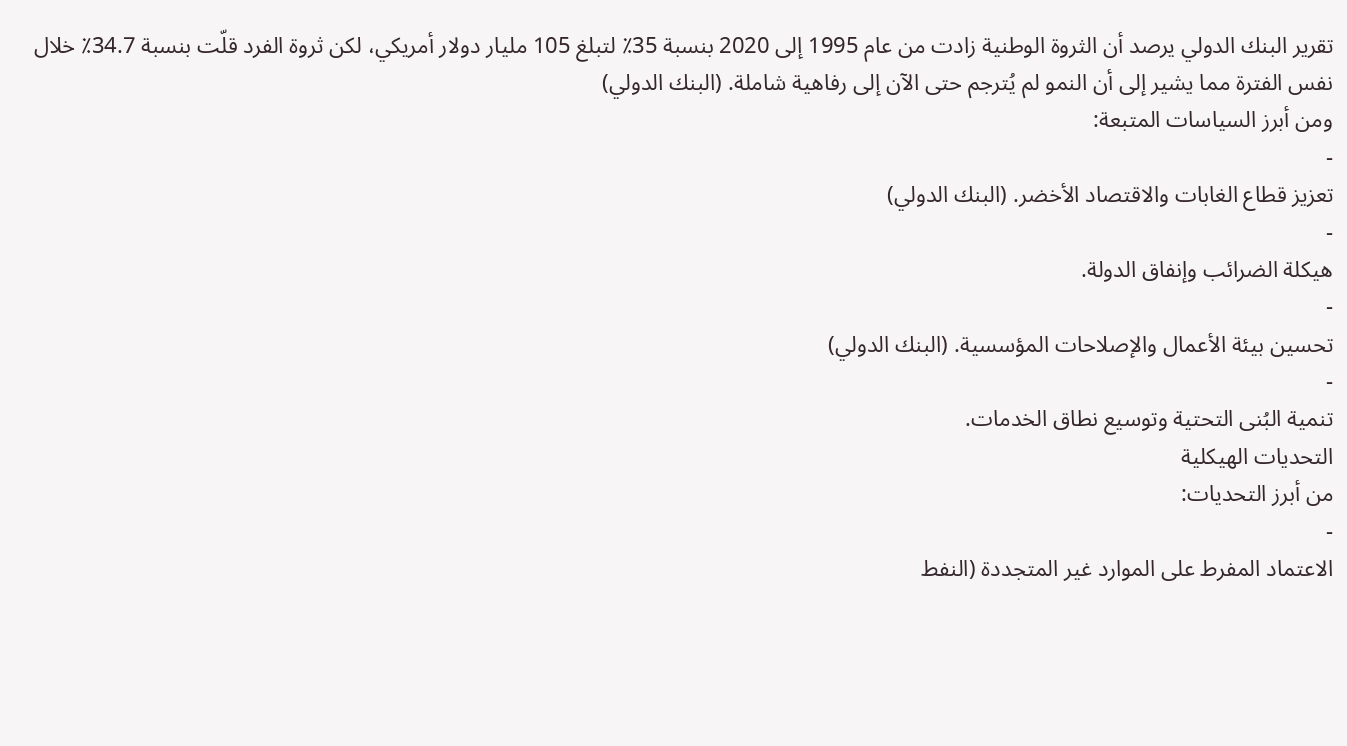تقرير البنك الدولي يرصد أن الثروة الوطنية زادت من عام 1995 إلى 2020 بنسبة 35٪ لتبلغ 105 مليار دولار أمريكي، لكن ثروة الفرد قلّت بنسبة 34.7٪ خلال نفس الفترة مما يشير إلى أن النمو لم يُترجم حتى الآن إلى رفاهية شاملة. (البنك الدولي)
ومن أبرز السياسات المتبعة:
-
تعزيز قطاع الغابات والاقتصاد الأخضر. (البنك الدولي)
-
هيكلة الضرائب وإنفاق الدولة.
-
تحسين بيئة الأعمال والإصلاحات المؤسسية. (البنك الدولي)
-
تنمية البُنى التحتية وتوسيع نطاق الخدمات.
التحديات الهيكلية
من أبرز التحديات:
-
الاعتماد المفرط على الموارد غير المتجددة (النفط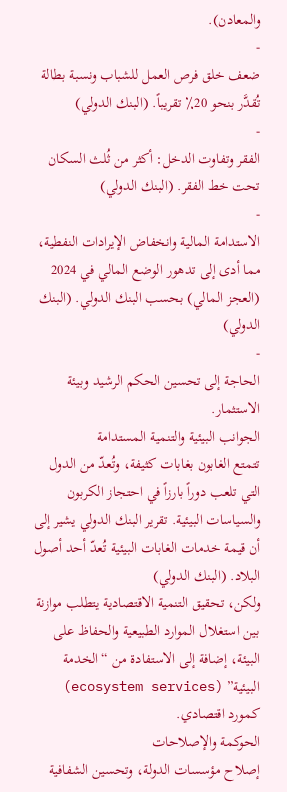والمعادن).
-
ضعف خلق فرص العمل للشباب ونسبة بطالة تُقدَّر بنحو 20٪ تقريباً. (البنك الدولي)
-
الفقر وتفاوت الدخل: أكثر من ثُلث السكان تحت خط الفقر. (البنك الدولي)
-
الاستدامة المالية وانخفاض الإيرادات النفطية، مما أدى إلى تدهور الوضع المالي في 2024 (العجز المالي) بحسب البنك الدولي. (البنك الدولي)
-
الحاجة إلى تحسين الحكم الرشيد وبيئة الاستثمار.
الجوانب البيئية والتنمية المستدامة
تتمتع الغابون بغابات كثيفة، وتُعدّ من الدول التي تلعب دوراً بارزاً في احتجاز الكربون والسياسات البيئية. تقرير البنك الدولي يشير إلى أن قيمة خدمات الغابات البيئية تُعدّ أحد أصول البلاد. (البنك الدولي)
ولكن، تحقيق التنمية الاقتصادية يتطلب موازنة بين استغلال الموارد الطبيعية والحفاظ على البيئة، إضافة إلى الاستفادة من “الخدمة البيئية” (ecosystem services) كمورد اقتصادي.
الحوكمة والإصلاحات
إصلاح مؤسسات الدولة، وتحسين الشفافية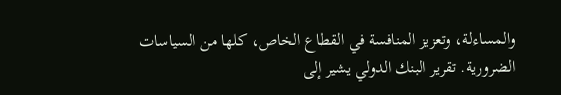والمساءلة، وتعزيز المنافسة في القطاع الخاص، كلها من السياسات الضرورية. تقرير البنك الدولي يشير إلى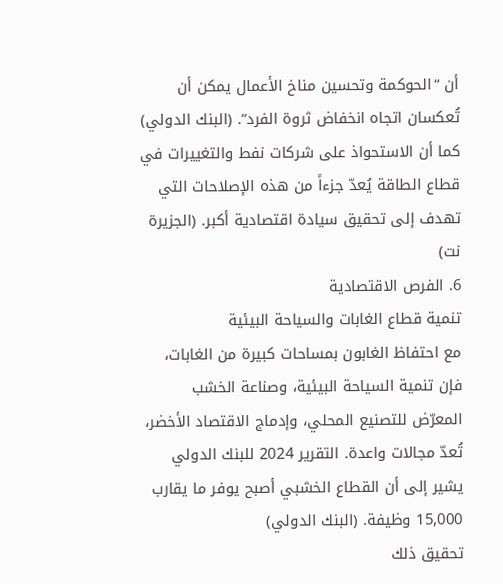أن “الحوكمة وتحسين مناخ الأعمال يمكن أن تُعكسان اتجاه انخفاض ثروة الفرد”. (البنك الدولي)
كما أن الاستحواذ على شركات نفط والتغييرات في قطاع الطاقة يُعدّ جزءاً من هذه الإصلاحات التي تهدف إلى تحقيق سيادة اقتصادية أكبر. (الجزيرة نت)
6. الفرص الاقتصادية
تنمية قطاع الغابات والسياحة البيئية
مع احتفاظ الغابون بمساحات كبيرة من الغابات، فإن تنمية السياحة البيئية، وصناعة الخشب المعرّض للتصنيع المحلي، وإدماج الاقتصاد الأخضر، تُعدّ مجالات واعدة. التقرير 2024 للبنك الدولي يشير إلى أن القطاع الخشبي أصبح يوفر ما يقارب 15,000 وظيفة. (البنك الدولي)
تحقيق ذلك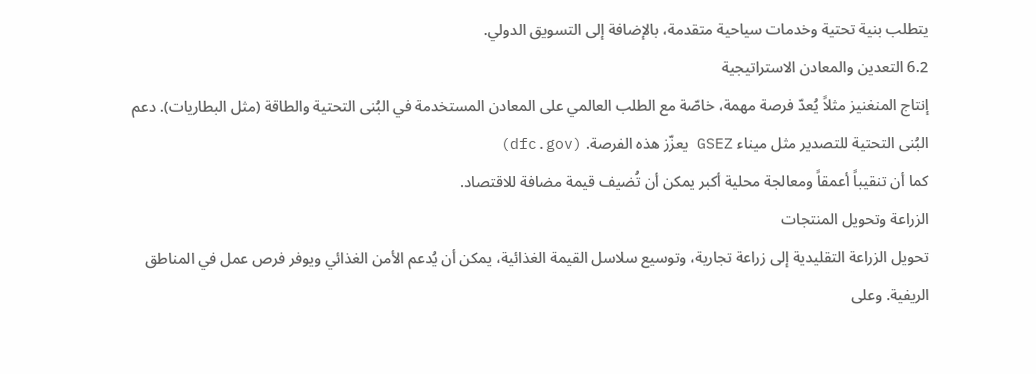يتطلب بنية تحتية وخدمات سياحية متقدمة، بالإضافة إلى التسويق الدولي.
6.2 التعدين والمعادن الاستراتيجية
إنتاج المنغنيز مثلاً يُعدّ فرصة مهمة، خاصّة مع الطلب العالمي على المعادن المستخدمة في البُنى التحتية والطاقة (مثل البطاريات). دعم البُنى التحتية للتصدير مثل ميناء GSEZ يعزّز هذه الفرصة. (dfc.gov)
كما أن تنقيباً أعمقاً ومعالجة محلية أكبر يمكن أن تُضيف قيمة مضافة للاقتصاد.
الزراعة وتحويل المنتجات
تحويل الزراعة التقليدية إلى زراعة تجارية، وتوسيع سلاسل القيمة الغذائية، يمكن أن يُدعم الأمن الغذائي ويوفر فرص عمل في المناطق الريفية. وعلى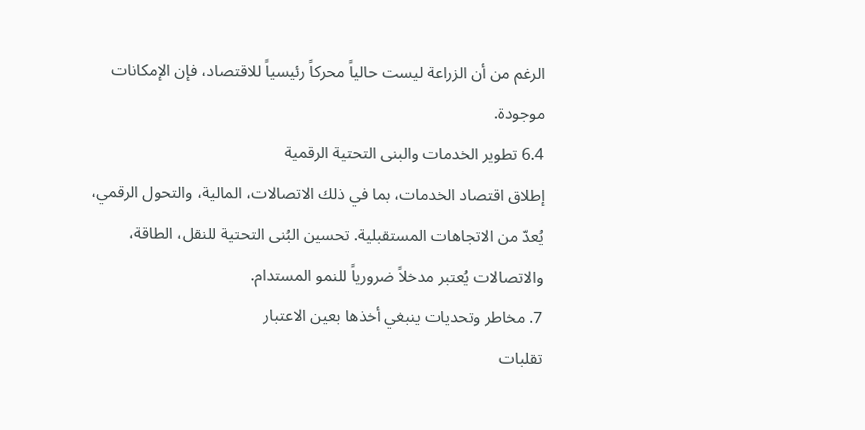الرغم من أن الزراعة ليست حالياً محركاً رئيسياً للاقتصاد، فإن الإمكانات موجودة.
6.4 تطوير الخدمات والبنى التحتية الرقمية
إطلاق اقتصاد الخدمات، بما في ذلك الاتصالات، المالية، والتحول الرقمي، يُعدّ من الاتجاهات المستقبلية. تحسين البُنى التحتية للنقل، الطاقة، والاتصالات يُعتبر مدخلاً ضرورياً للنمو المستدام.
7. مخاطر وتحديات ينبغي أخذها بعين الاعتبار
تقلبات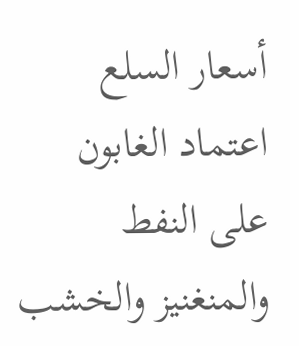أسعار السلع
اعتماد الغابون على النفط والمنغنيز والخشب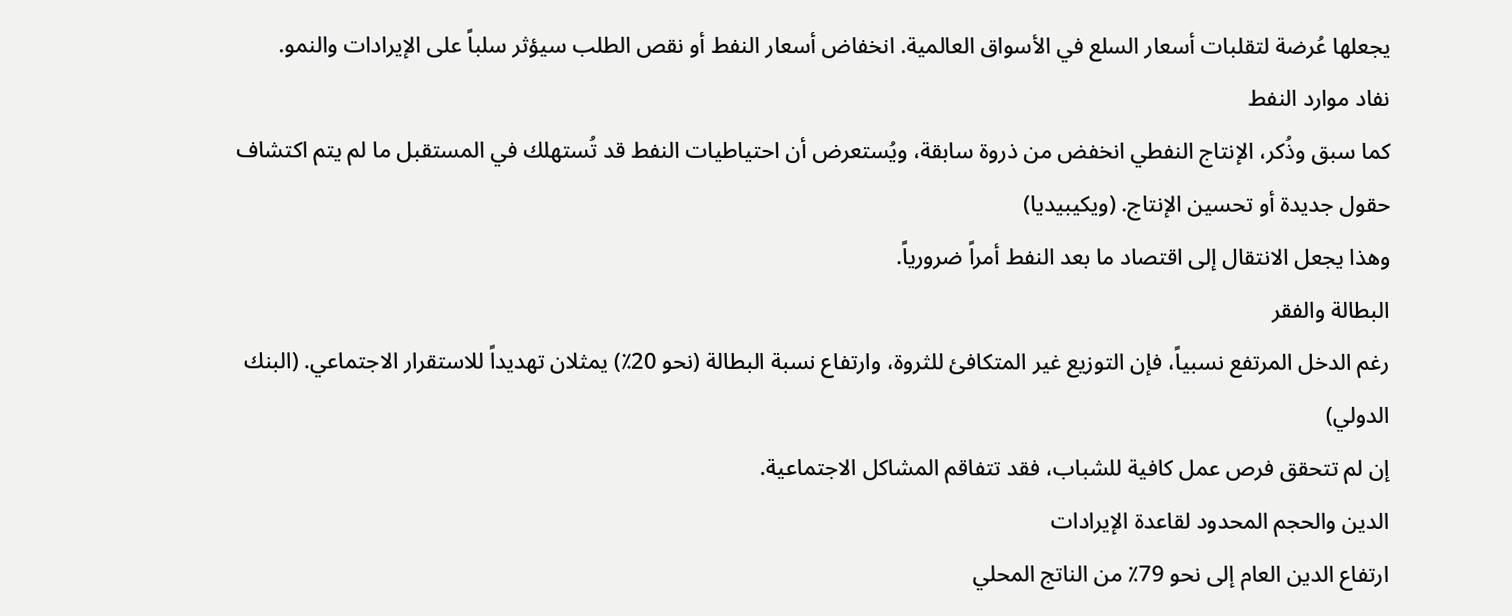يجعلها عُرضة لتقلبات أسعار السلع في الأسواق العالمية. انخفاض أسعار النفط أو نقص الطلب سيؤثر سلباً على الإيرادات والنمو.
نفاد موارد النفط
كما سبق وذُكر، الإنتاج النفطي انخفض من ذروة سابقة، ويُستعرض أن احتياطيات النفط قد تُستهلك في المستقبل ما لم يتم اكتشاف حقول جديدة أو تحسين الإنتاج. (ويكيبيديا)
وهذا يجعل الانتقال إلى اقتصاد ما بعد النفط أمراً ضرورياً.
البطالة والفقر
رغم الدخل المرتفع نسبياً، فإن التوزيع غير المتكافئ للثروة، وارتفاع نسبة البطالة (نحو 20٪) يمثلان تهديداً للاستقرار الاجتماعي. (البنك الدولي)
إن لم تتحقق فرص عمل كافية للشباب، فقد تتفاقم المشاكل الاجتماعية.
الدين والحجم المحدود لقاعدة الإيرادات
ارتفاع الدين العام إلى نحو 79٪ من الناتج المحلي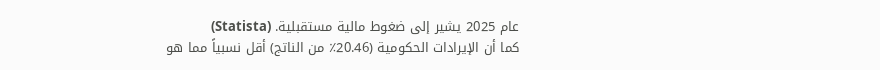عام 2025 يشير إلى ضغوط مالية مستقبلية. (Statista)
كما أن الإيرادات الحكومية (20.46٪ من الناتج) أقل نسبياً مما هو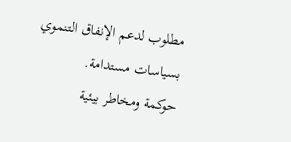مطلوب لدعم الإنفاق التنموي بسياسات مستدامة.
حوكمة ومخاطر بيئية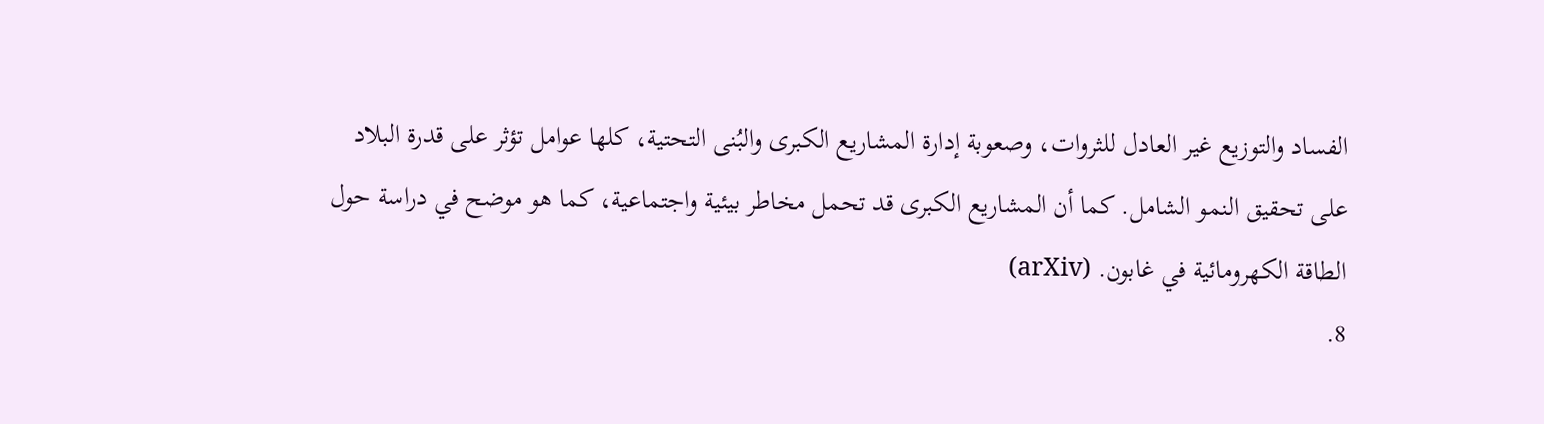الفساد والتوزيع غير العادل للثروات، وصعوبة إدارة المشاريع الكبرى والبُنى التحتية، كلها عوامل تؤثر على قدرة البلاد على تحقيق النمو الشامل. كما أن المشاريع الكبرى قد تحمل مخاطر بيئية واجتماعية، كما هو موضح في دراسة حول الطاقة الكهرومائية في غابون. (arXiv)
8.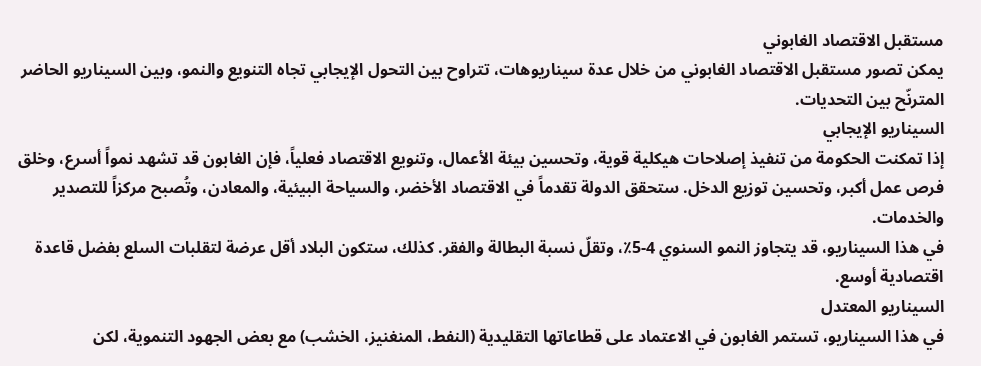مستقبل الاقتصاد الغابوني
يمكن تصور مستقبل الاقتصاد الغابوني من خلال عدة سيناريوهات، تتراوح بين التحول الإيجابي تجاه التنويع والنمو، وبين السيناريو الحاضر المترنّح بين التحديات.
السيناريو الإيجابي
إذا تمكنت الحكومة من تنفيذ إصلاحات هيكلية قوية، وتحسين بيئة الأعمال، وتنويع الاقتصاد فعلياً، فإن الغابون قد تشهد نمواً أسرع، وخلق فرص عمل أكبر، وتحسين توزيع الدخل. ستحقق الدولة تقدماً في الاقتصاد الأخضر، والسياحة البيئية، والمعادن، وتُصبح مركزاً للتصدير والخدمات.
في هذا السيناريو، قد يتجاوز النمو السنوي 4-5٪، وتقلّ نسبة البطالة والفقر. كذلك، ستكون البلاد أقل عرضة لتقلبات السلع بفضل قاعدة اقتصادية أوسع.
السيناريو المعتدل
في هذا السيناريو، تستمر الغابون في الاعتماد على قطاعاتها التقليدية (النفط، المنغنيز، الخشب) مع بعض الجهود التنموية، لكن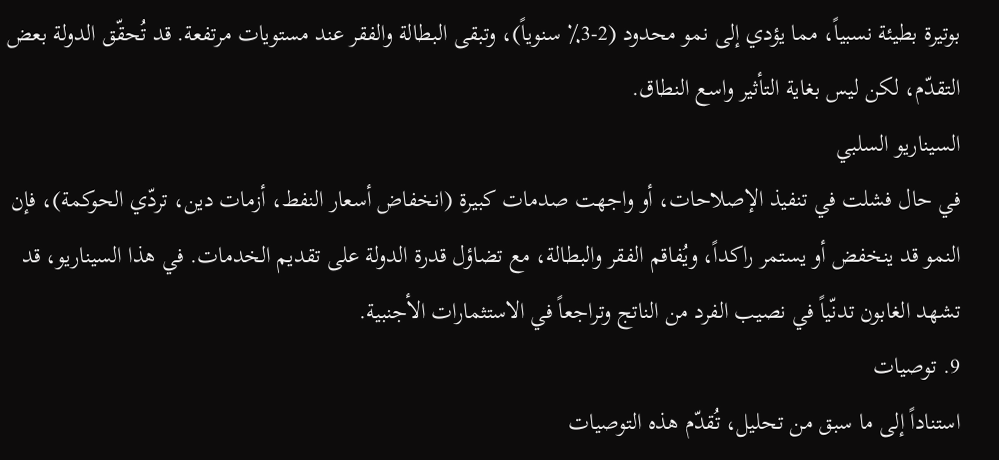بوتيرة بطيئة نسبياً، مما يؤدي إلى نمو محدود (2-3٪ سنوياً)، وتبقى البطالة والفقر عند مستويات مرتفعة. قد تُحقّق الدولة بعض التقدّم، لكن ليس بغاية التأثير واسع النطاق.
السيناريو السلبي
في حال فشلت في تنفيذ الإصلاحات، أو واجهت صدمات كبيرة (انخفاض أسعار النفط، أزمات دين، تردّي الحوكمة)، فإن النمو قد ينخفض أو يستمر راكداً، ويُفاقم الفقر والبطالة، مع تضاؤل قدرة الدولة على تقديم الخدمات. في هذا السيناريو، قد تشهد الغابون تدنّياً في نصيب الفرد من الناتج وتراجعاً في الاستثمارات الأجنبية.
9. توصيات
استناداً إلى ما سبق من تحليل، تُقدّم هذه التوصيات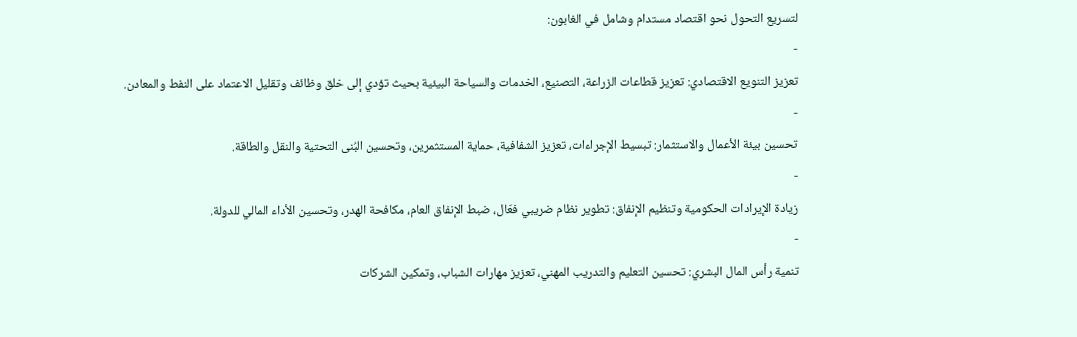لتسريع التحول نحو اقتصاد مستدام وشامل في الغابون:
-
تعزيز التنويع الاقتصادي: تعزيز قطاعات الزراعة، التصنيع، الخدمات والسياحة البيئية بحيث تؤدي إلى خلق وظائف وتقليل الاعتماد على النفط والمعادن.
-
تحسين بيئة الأعمال والاستثمار: تبسيط الإجراءات، تعزيز الشفافية، حماية المستثمرين، وتحسين البُنى التحتية والنقل والطاقة.
-
زيادة الإيرادات الحكومية وتنظيم الإنفاق: تطوير نظام ضريبي فعّال، ضبط الإنفاق العام، مكافحة الهدر، وتحسين الأداء المالي للدولة.
-
تنمية رأس المال البشري: تحسين التعليم والتدريب المهني، تعزيز مهارات الشباب، وتمكين الشركات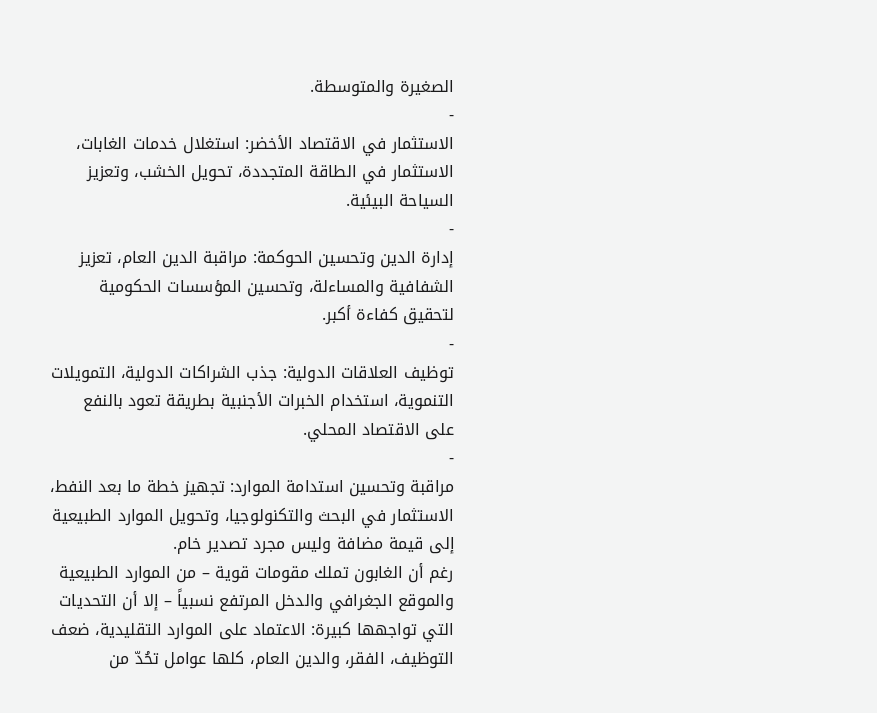الصغيرة والمتوسطة.
-
الاستثمار في الاقتصاد الأخضر: استغلال خدمات الغابات، الاستثمار في الطاقة المتجددة، تحويل الخشب، وتعزيز السياحة البيئية.
-
إدارة الدين وتحسين الحوكمة: مراقبة الدين العام، تعزيز الشفافية والمساءلة، وتحسين المؤسسات الحكومية لتحقيق كفاءة أكبر.
-
توظيف العلاقات الدولية: جذب الشراكات الدولية، التمويلات التنموية، استخدام الخبرات الأجنبية بطريقة تعود بالنفع على الاقتصاد المحلي.
-
مراقبة وتحسين استدامة الموارد: تجهيز خطة ما بعد النفط، الاستثمار في البحث والتكنولوجيا، وتحويل الموارد الطبيعية إلى قيمة مضافة وليس مجرد تصدير خام.
رغم أن الغابون تملك مقومات قوية – من الموارد الطبيعية والموقع الجغرافي والدخل المرتفع نسبياً – إلا أن التحديات التي تواجهها كبيرة: الاعتماد على الموارد التقليدية، ضعف التوظيف، الفقر، والدين العام، كلها عوامل تحُدّ من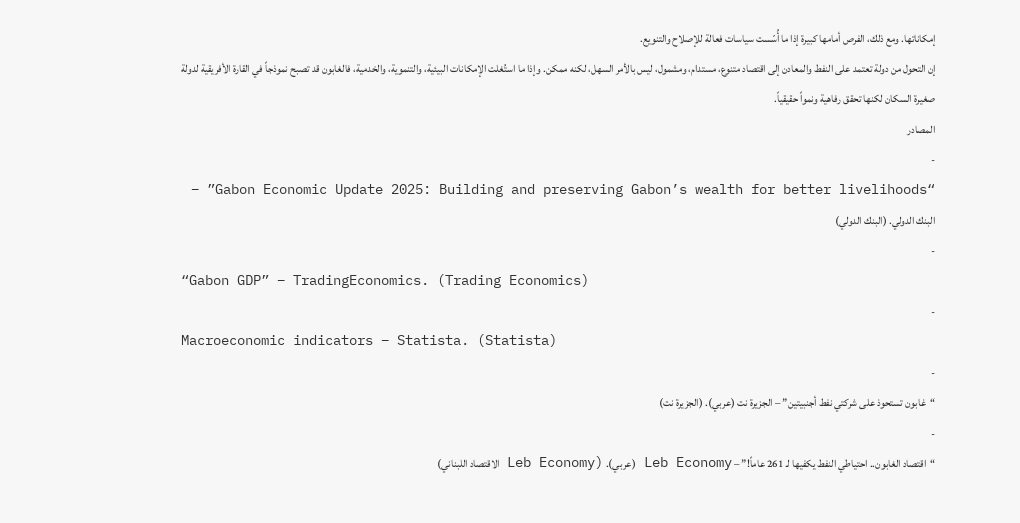إمكاناتها. ومع ذلك، الفرص أمامها كبيرة إذا ما أُسّست سياسات فعالة للإصلاح والتنويع.
إن التحول من دولة تعتمد على النفط والمعادن إلى اقتصاد متنوع، مستدام، ومشمول، ليس بالأمر السهل، لكنه ممكن. وإذا ما استُغلت الإمكانات البيئية، والتنموية، والخدمية، فالغابون قد تصبح نموذجاً في القارة الأفريقية لدولة صغيرة السكان لكنها تحقق رفاهية ونمواً حقيقياً.
المصادر
-
“Gabon Economic Update 2025: Building and preserving Gabon’s wealth for better livelihoods” – البنك الدولي. (البنك الدولي)
-
“Gabon GDP” – TradingEconomics. (Trading Economics)
-
Macroeconomic indicators – Statista. (Statista)
-
“غابون تستحوذ على شركتي نفط أجنبيتين” – الجزيرة نت (عربي). (الجزيرة نت)
-
“اقتصاد الغابون.. احتياطي النفط يكفيها لـ 261 عاماً!” – Leb Economy (عربي). (Leb Economy الاقتصاد اللبناني)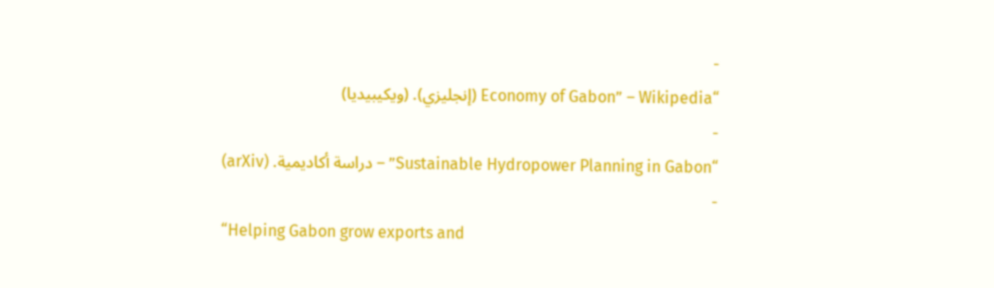-
“Economy of Gabon” – Wikipedia (إنجليزي). (ويكيبيديا)
-
“Sustainable Hydropower Planning in Gabon” – دراسة أكاديمية. (arXiv)
-
“Helping Gabon grow exports and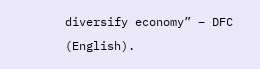diversify economy” – DFC (English).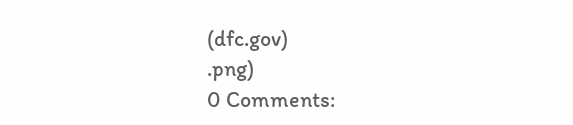(dfc.gov)
.png)
0 Comments: